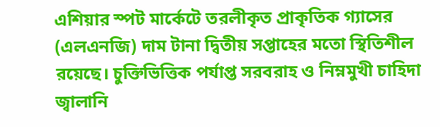এশিয়ার স্পট মার্কেটে তরলীকৃত প্রাকৃতিক গ্যাসের (এলএনজি) দাম টানা দ্বিতীয় সপ্তাহের মতো স্থিতিশীল রয়েছে। চুক্তিভিত্তিক পর্যাপ্ত সরবরাহ ও নিম্নমুখী চাহিদা জ্বালানি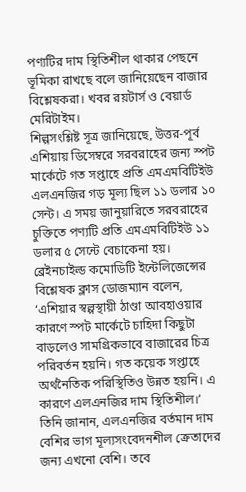পণ্যটির দাম স্থিতিশীল থাকার পেছনে ভূমিকা রাখছে বলে জানিয়েছেন বাজার বিশ্লেষকরা। খবর রয়টার্স ও বেয়ার্ড মেরিটাইম।
শিল্পসংশ্লিষ্ট সূত্র জানিয়েছে, উত্তর-পূর্ব এশিয়ায় ডিসেম্বরে সরবরাহের জন্য স্পট মার্কেটে গত সপ্তাহে প্রতি এমএমবিটিইউ এলএনজির গড় মূল্য ছিল ১১ ডলার ১০ সেন্ট। এ সময় জানুয়ারিতে সরবরাহের চুক্তিতে পণ্যটি প্রতি এমএমবিটিইউ ১১ ডলার ৫ সেন্টে বেচাকেনা হয়।
ব্রেইনচাইল্ড কমোডিটি ইন্টেলিজেন্সের বিশ্লেষক ক্লাস ডোজম্যান বলেন, ‘এশিয়ার স্বল্পস্থায়ী ঠাণ্ডা আবহাওয়ার কারণে স্পট মার্কেটে চাহিদা কিছুটা বাড়লেও সামগ্রিকভাবে বাজারের চিত্র পরিবর্তন হয়নি। গত কয়েক সপ্তাহে অর্থনৈতিক পরিস্থিতিও উন্নত হয়নি। এ কারণে এলএনজির দাম স্থিতিশীল।’
তিনি জানান, এলএনজির বর্তমান দাম বেশির ভাগ মূল্যসংবেদনশীল ক্রেতাদের জন্য এখনো বেশি। তবে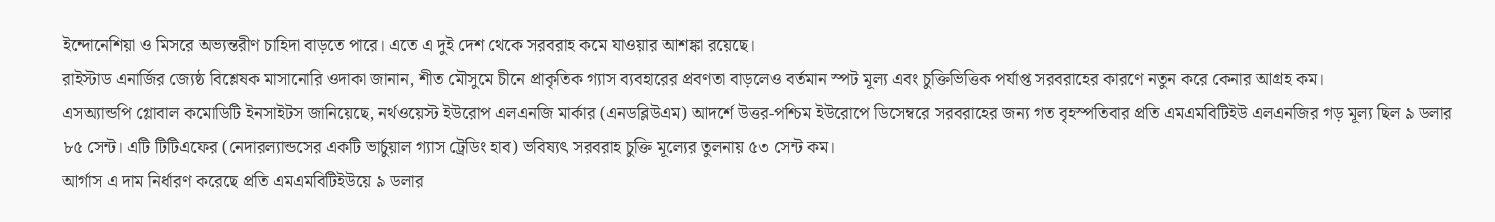ইন্দোনেশিয়া ও মিসরে অভ্যন্তরীণ চাহিদা বাড়তে পারে। এতে এ দুই দেশ থেকে সরবরাহ কমে যাওয়ার আশঙ্কা রয়েছে।
রাইস্টাড এনার্জির জ্যেষ্ঠ বিশ্লেষক মাসানোরি ওদাকা জানান, শীত মৌসুমে চীনে প্রাকৃতিক গ্যাস ব্যবহারের প্রবণতা বাড়লেও বর্তমান স্পট মূল্য এবং চুক্তিভিত্তিক পর্যাপ্ত সরবরাহের কারণে নতুন করে কেনার আগ্রহ কম।
এসঅ্যান্ডপি গ্লোবাল কমোডিটি ইনসাইটস জানিয়েছে, নর্থওয়েস্ট ইউরোপ এলএনজি মার্কার (এনডব্লিউএম) আদর্শে উত্তর-পশ্চিম ইউরোপে ডিসেম্বরে সরবরাহের জন্য গত বৃহস্পতিবার প্রতি এমএমবিটিইউ এলএনজির গড় মূল্য ছিল ৯ ডলার ৮৫ সেন্ট। এটি টিটিএফের (নেদারল্যান্ডসের একটি ভার্চুয়াল গ্যাস ট্রেডিং হাব) ভবিষ্যৎ সরবরাহ চুক্তি মূল্যের তুলনায় ৫৩ সেন্ট কম।
আর্গাস এ দাম নির্ধারণ করেছে প্রতি এমএমবিটিইউয়ে ৯ ডলার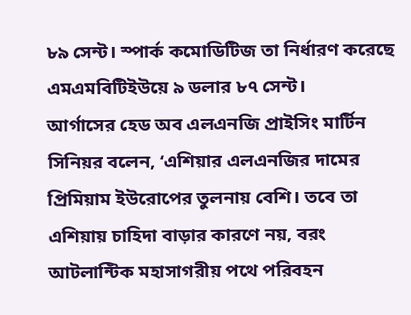৮৯ সেন্ট। স্পার্ক কমোডিটিজ তা নির্ধারণ করেছে এমএমবিটিইউয়ে ৯ ডলার ৮৭ সেন্ট।
আর্গাসের হেড অব এলএনজি প্রাইসিং মার্টিন সিনিয়র বলেন, ‘এশিয়ার এলএনজির দামের প্রিমিয়াম ইউরোপের তুলনায় বেশি। তবে তা এশিয়ায় চাহিদা বাড়ার কারণে নয়, বরং আটলান্টিক মহাসাগরীয় পথে পরিবহন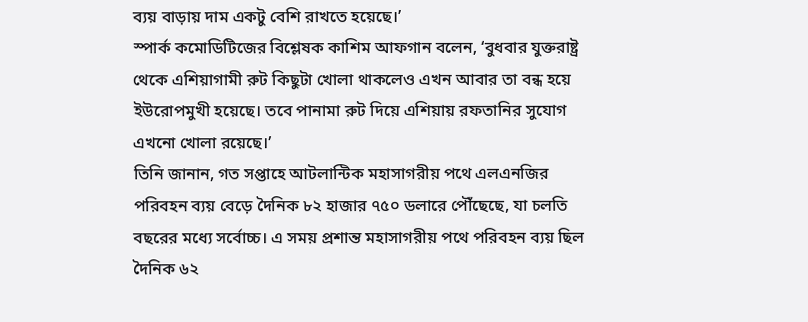ব্যয় বাড়ায় দাম একটু বেশি রাখতে হয়েছে।’
স্পার্ক কমোডিটিজের বিশ্লেষক কাশিম আফগান বলেন, ‘বুধবার যুক্তরাষ্ট্র থেকে এশিয়াগামী রুট কিছুটা খোলা থাকলেও এখন আবার তা বন্ধ হয়ে ইউরোপমুখী হয়েছে। তবে পানামা রুট দিয়ে এশিয়ায় রফতানির সুযোগ এখনো খোলা রয়েছে।’
তিনি জানান, গত সপ্তাহে আটলান্টিক মহাসাগরীয় পথে এলএনজির পরিবহন ব্যয় বেড়ে দৈনিক ৮২ হাজার ৭৫০ ডলারে পৌঁছেছে, যা চলতি বছরের মধ্যে সর্বোচ্চ। এ সময় প্রশান্ত মহাসাগরীয় পথে পরিবহন ব্যয় ছিল দৈনিক ৬২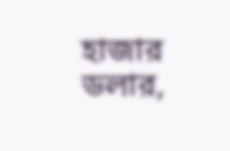হাজার ডলার,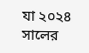যা ২০২৪ সালের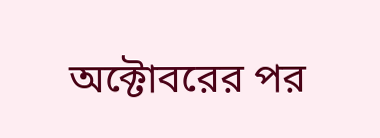অক্টোবরের পর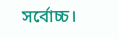সর্বোচ্চ।